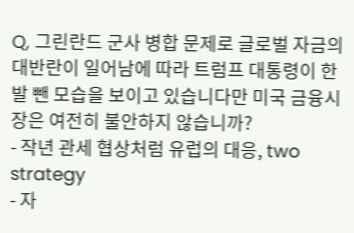Q, 그린란드 군사 병합 문제로 글로벌 자금의 대반란이 일어남에 따라 트럼프 대통령이 한 발 뺀 모습을 보이고 있습니다만 미국 금융시장은 여전히 불안하지 않습니까?
- 작년 관세 협상처럼 유럽의 대응, two strategy
- 자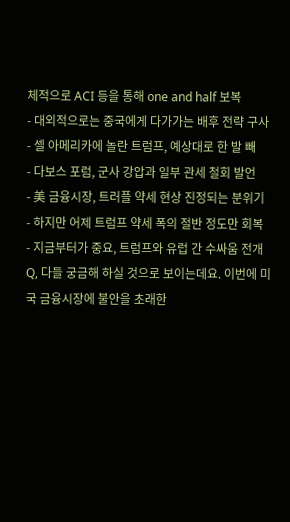체적으로 ACI 등을 통해 one and half 보복
- 대외적으로는 중국에게 다가가는 배후 전략 구사
- 셀 아메리카에 놀란 트럼프, 예상대로 한 발 빼
- 다보스 포럼, 군사 강압과 일부 관세 철회 발언
- 美 금융시장, 트러플 약세 현상 진정되는 분위기
- 하지만 어제 트럼프 약세 폭의 절반 정도만 회복
- 지금부터가 중요, 트럼프와 유럽 간 수싸움 전개
Q, 다들 궁금해 하실 것으로 보이는데요. 이번에 미국 금융시장에 불안을 초래한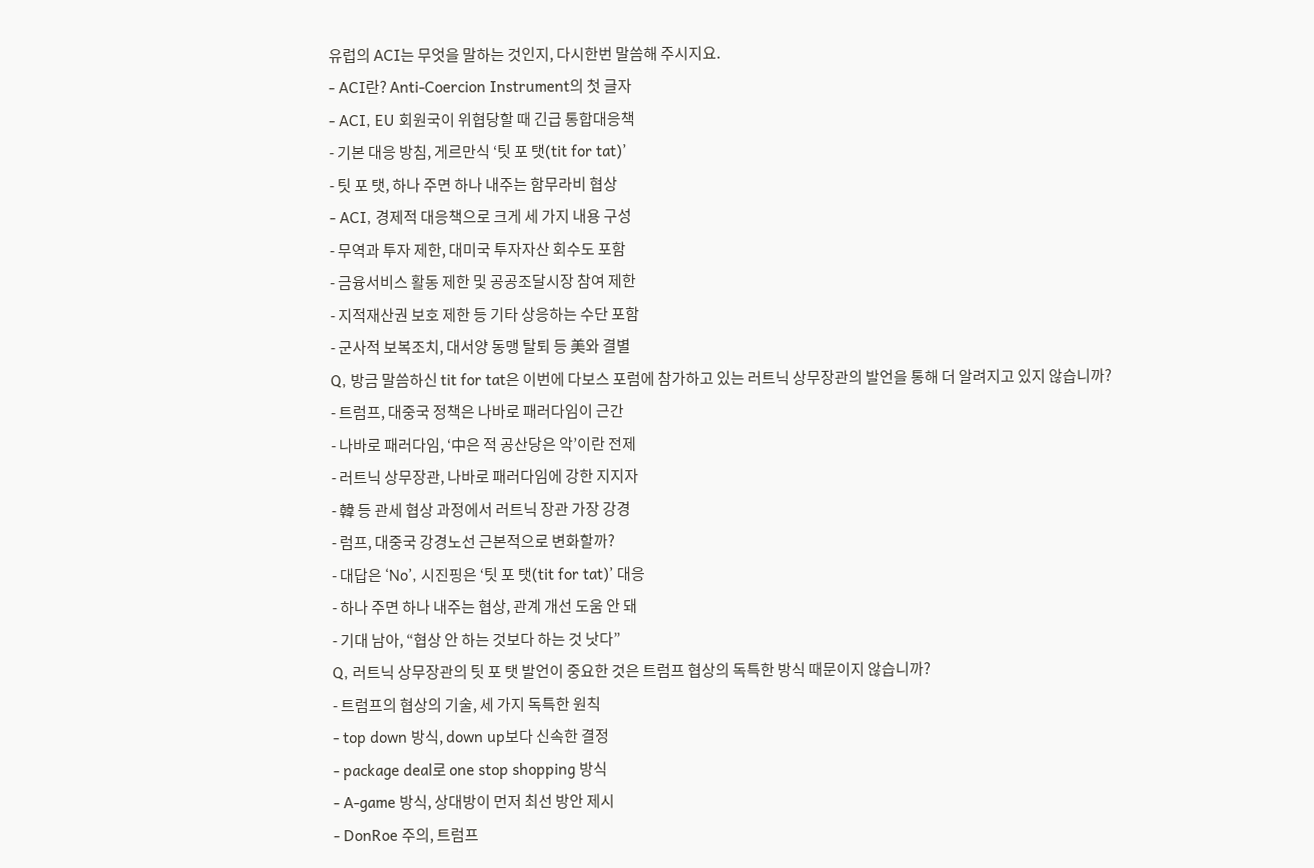유럽의 ACI는 무엇을 말하는 것인지, 다시한번 말씀해 주시지요.
- ACI란? Anti-Coercion Instrument의 첫 글자
- ACI, EU 회원국이 위협당할 때 긴급 통합대응책
- 기본 대응 방침, 게르만식 ‘팃 포 탯(tit for tat)’
- 팃 포 탯, 하나 주면 하나 내주는 함무라비 협상
- ACI, 경제적 대응책으로 크게 세 가지 내용 구성
- 무역과 투자 제한, 대미국 투자자산 회수도 포함
- 금융서비스 활동 제한 및 공공조달시장 참여 제한
- 지적재산권 보호 제한 등 기타 상응하는 수단 포함
- 군사적 보복조치, 대서양 동맹 탈퇴 등 美와 결별
Q, 방금 말씀하신 tit for tat은 이번에 다보스 포럼에 참가하고 있는 러트닉 상무장관의 발언을 통해 더 알려지고 있지 않습니까?
- 트럼프, 대중국 정책은 나바로 패러다임이 근간
- 나바로 패러다임, ‘中은 적 공산당은 악’이란 전제
- 러트닉 상무장관, 나바로 패러다임에 강한 지지자
- 韓 등 관세 협상 과정에서 러트닉 장관 가장 강경
- 럼프, 대중국 강경노선 근본적으로 변화할까?
- 대답은 ‘No’, 시진핑은 ‘팃 포 탯(tit for tat)’ 대응
- 하나 주면 하나 내주는 협상, 관계 개선 도움 안 돼
- 기대 남아, “협상 안 하는 것보다 하는 것 낫다”
Q, 러트닉 상무장관의 팃 포 탯 발언이 중요한 것은 트럼프 협상의 독특한 방식 때문이지 않습니까?
- 트럼프의 협상의 기술, 세 가지 독특한 원칙
- top down 방식, down up보다 신속한 결정
- package deal로 one stop shopping 방식
- A-game 방식, 상대방이 먼저 최선 방안 제시
- DonRoe 주의, 트럼프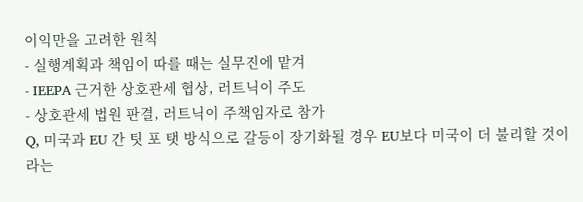이익만을 고려한 원칙
- 실행계획과 책임이 따를 때는 실무진에 맡겨
- IEEPA 근거한 상호관세 협상, 러트닉이 주도
- 상호관세 법원 판결, 러트닉이 주책임자로 참가
Q, 미국과 EU 간 팃 포 탯 방식으로 갈등이 장기화될 경우 EU보다 미국이 더 불리할 것이라는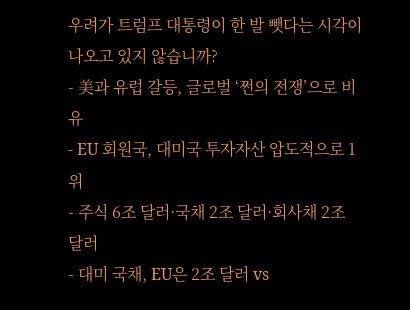우려가 트럼프 대통령이 한 발 뺏다는 시각이 나오고 있지 않습니까?
- 美과 유럽 갈등, 글로벌 ‘쩐의 전쟁’으로 비유
- EU 회원국, 대미국 투자자산 압도적으로 1위
- 주식 6조 달러·국채 2조 달러·회사채 2조 달러
- 대미 국채, EU은 2조 달러 vs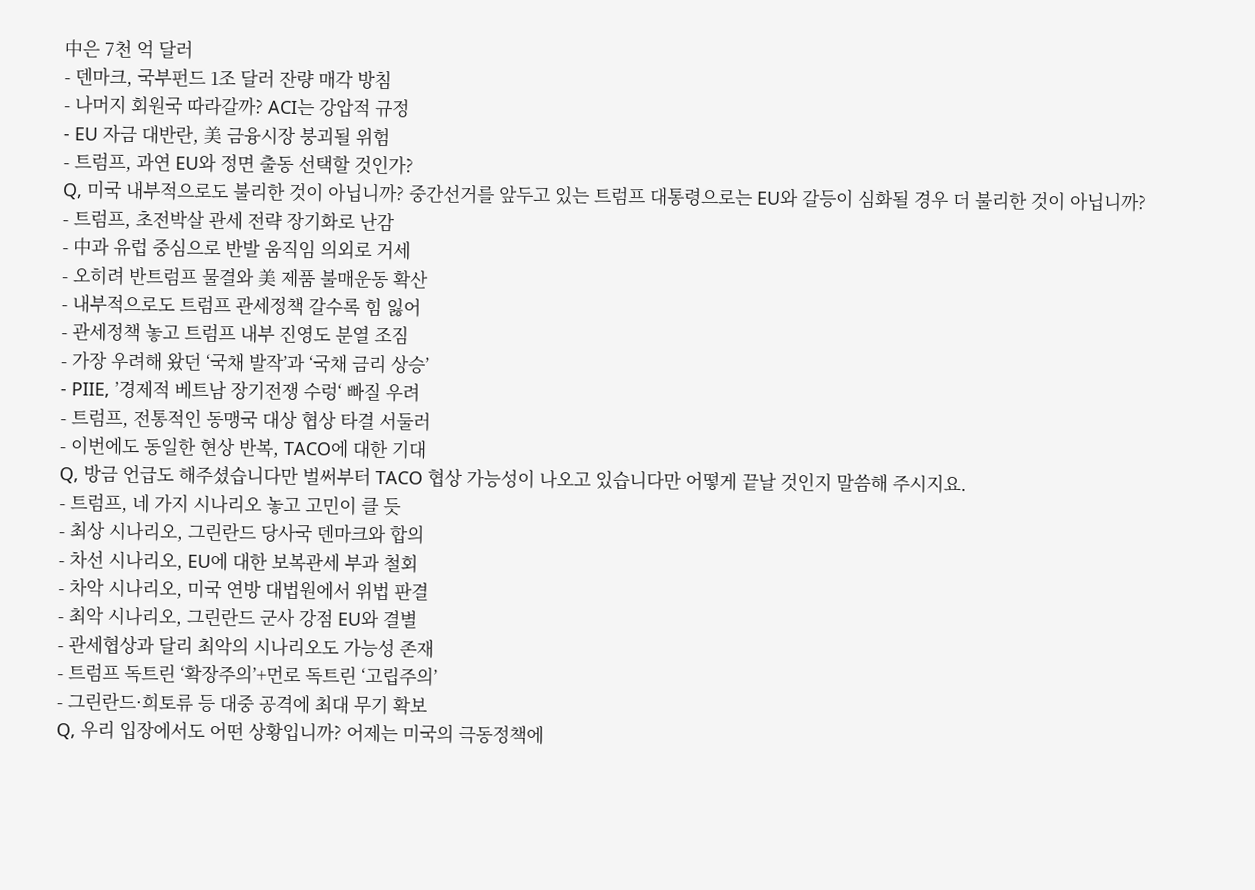中은 7천 억 달러
- 덴마크, 국부펀드 1조 달러 잔량 매각 방침
- 나머지 회원국 따라갈까? ACI는 강압적 규정
- EU 자금 대반란, 美 금융시장 붕괴될 위험
- 트럼프, 과연 EU와 정면 출동 선택할 것인가?
Q, 미국 내부적으로도 불리한 것이 아닙니까? 중간선거를 앞두고 있는 트럼프 대통령으로는 EU와 갈등이 심화될 경우 더 불리한 것이 아닙니까?
- 트럼프, 초전박살 관세 전략 장기화로 난감
- 中과 유럽 중심으로 반발 움직임 의외로 거세
- 오히려 반트럼프 물결와 美 제품 불매운동 확산
- 내부적으로도 트럼프 관세정책 갈수록 힘 잃어
- 관세정책 놓고 트럼프 내부 진영도 분열 조짐
- 가장 우려해 왔던 ‘국채 발작’과 ‘국채 금리 상승’
- PIIE, ’경제적 베트남 장기전쟁 수렁‘ 빠질 우려
- 트럼프, 전통적인 동맹국 대상 협상 타결 서둘러
- 이번에도 동일한 현상 반복, TACO에 대한 기대
Q, 방금 언급도 해주셨습니다만 벌써부터 TACO 협상 가능성이 나오고 있습니다만 어떻게 끝날 것인지 말씀해 주시지요.
- 트럼프, 네 가지 시나리오 놓고 고민이 클 듯
- 최상 시나리오, 그린란드 당사국 덴마크와 합의
- 차선 시나리오, EU에 대한 보복관세 부과 철회
- 차악 시나리오, 미국 연방 대법원에서 위법 판결
- 최악 시나리오, 그린란드 군사 강점 EU와 결별
- 관세협상과 달리 최악의 시나리오도 가능성 존재
- 트럼프 독트린 ‘확장주의’+먼로 독트린 ‘고립주의’
- 그린란드·희토류 등 대중 공격에 최대 무기 확보
Q, 우리 입장에서도 어떤 상황입니까? 어제는 미국의 극동정책에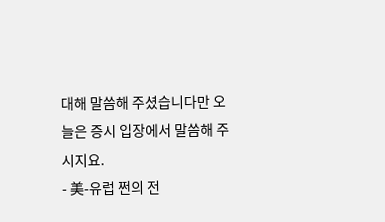대해 말씀해 주셨습니다만 오늘은 증시 입장에서 말씀해 주시지요.
- 美-유럽 쩐의 전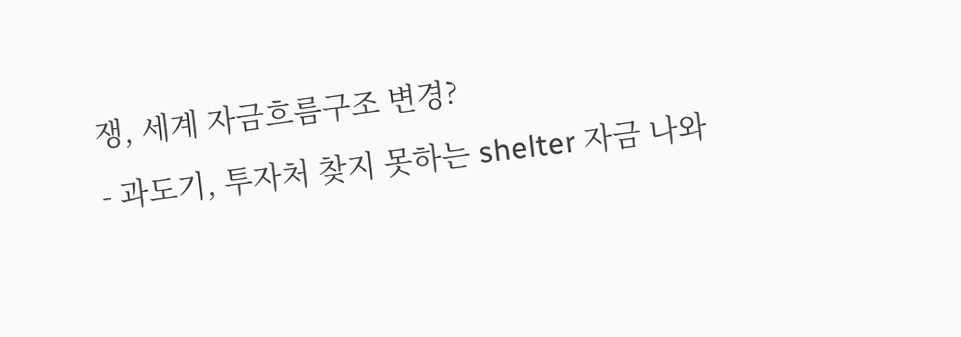쟁, 세계 자금흐름구조 변경?
- 과도기, 투자처 찾지 못하는 shelter 자금 나와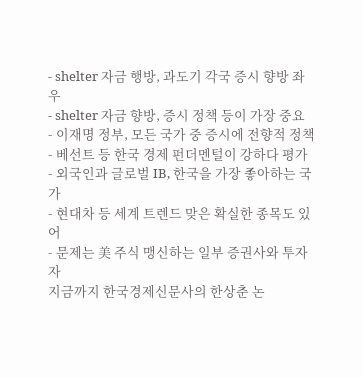- shelter 자금 행방, 과도기 각국 증시 향방 좌우
- shelter 자금 향방, 증시 정책 등이 가장 중요
- 이재명 정부, 모든 국가 중 증시에 전향적 정책
- 베선트 등 한국 경제 펀더멘털이 강하다 평가
- 외국인과 글로벌 IB, 한국을 가장 좋아하는 국가
- 현대차 등 세계 트렌드 맞은 확실한 종목도 있어
- 문제는 美 주식 맹신하는 일부 증권사와 투자자
지금까지 한국경제신문사의 한상춘 논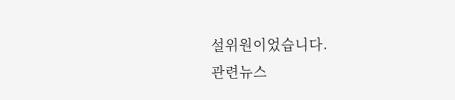설위원이었습니다.
관련뉴스